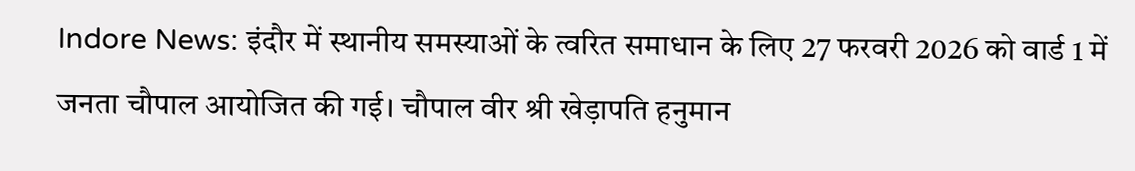Indore News: इंदौर में स्थानीय समस्याओं के त्वरित समाधान के लिए 27 फरवरी 2026 को वार्ड 1 में जनता चौपाल आयोजित की गई। चौपाल वीर श्री खेड़ापति हनुमान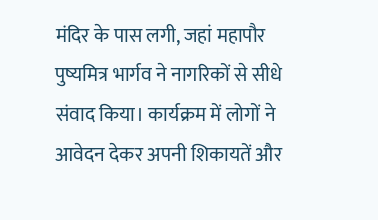मंदिर के पास लगी, जहां महापौर पुष्यमित्र भार्गव ने नागरिकों से सीधे संवाद किया। कार्यक्रम में लोगों ने आवेदन देकर अपनी शिकायतें और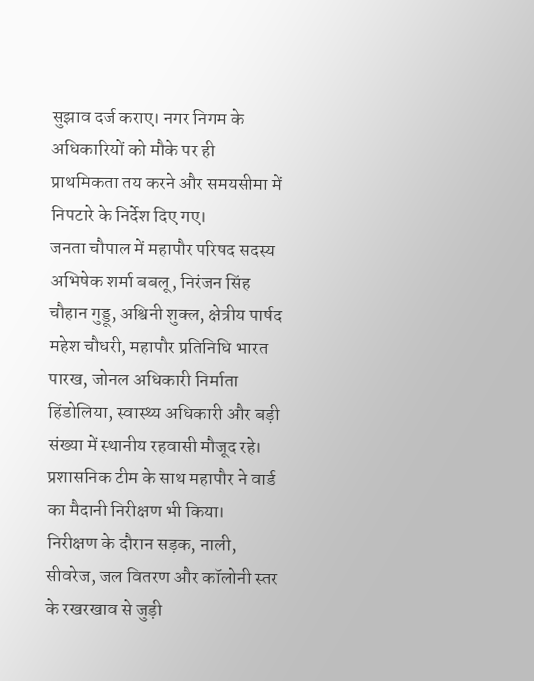सुझाव दर्ज कराए। नगर निगम के अधिकारियों को मौके पर ही प्राथमिकता तय करने और समयसीमा में निपटारे के निर्देश दिए गए।
जनता चौपाल में महापौर परिषद सदस्य अभिषेक शर्मा बबलू, निरंजन सिंह चौहान गुड्डू, अश्विनी शुक्ल, क्षेत्रीय पार्षद महेश चौधरी, महापौर प्रतिनिधि भारत पारख, जोनल अधिकारी निर्माता हिंडोलिया, स्वास्थ्य अधिकारी और बड़ी संख्या में स्थानीय रहवासी मौजूद रहे। प्रशासनिक टीम के साथ महापौर ने वार्ड का मैदानी निरीक्षण भी किया। निरीक्षण के दौरान सड़क, नाली, सीवरेज, जल वितरण और कॉलोनी स्तर के रखरखाव से जुड़ी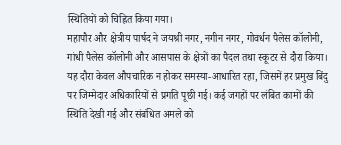स्थितियों को चिह्नित किया गया।
महापौर और क्षेत्रीय पार्षद ने जयश्री नगर, नगीन नगर, गोवर्धन पैलेस कॉलोनी, गांधी पैलेस कॉलोनी और आसपास के क्षेत्रों का पैदल तथा स्कूटर से दौरा किया। यह दौरा केवल औपचारिक न होकर समस्या-आधारित रहा, जिसमें हर प्रमुख बिंदु पर जिम्मेदार अधिकारियों से प्रगति पूछी गई। कई जगहों पर लंबित कामों की स्थिति देखी गई और संबंधित अमले को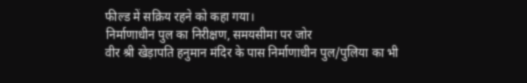फील्ड में सक्रिय रहने को कहा गया।
निर्माणाधीन पुल का निरीक्षण, समयसीमा पर जोर
वीर श्री खेड़ापति हनुमान मंदिर के पास निर्माणाधीन पुल/पुलिया का भी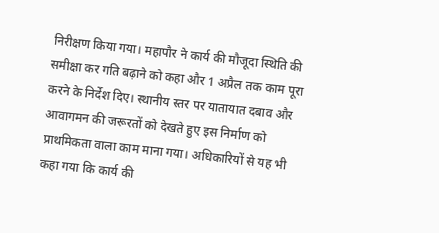निरीक्षण किया गया। महापौर ने कार्य की मौजूदा स्थिति की समीक्षा कर गति बढ़ाने को कहा और 1 अप्रैल तक काम पूरा करने के निर्देश दिए। स्थानीय स्तर पर यातायात दबाव और आवागमन की जरूरतों को देखते हुए इस निर्माण को प्राथमिकता वाला काम माना गया। अधिकारियों से यह भी कहा गया कि कार्य की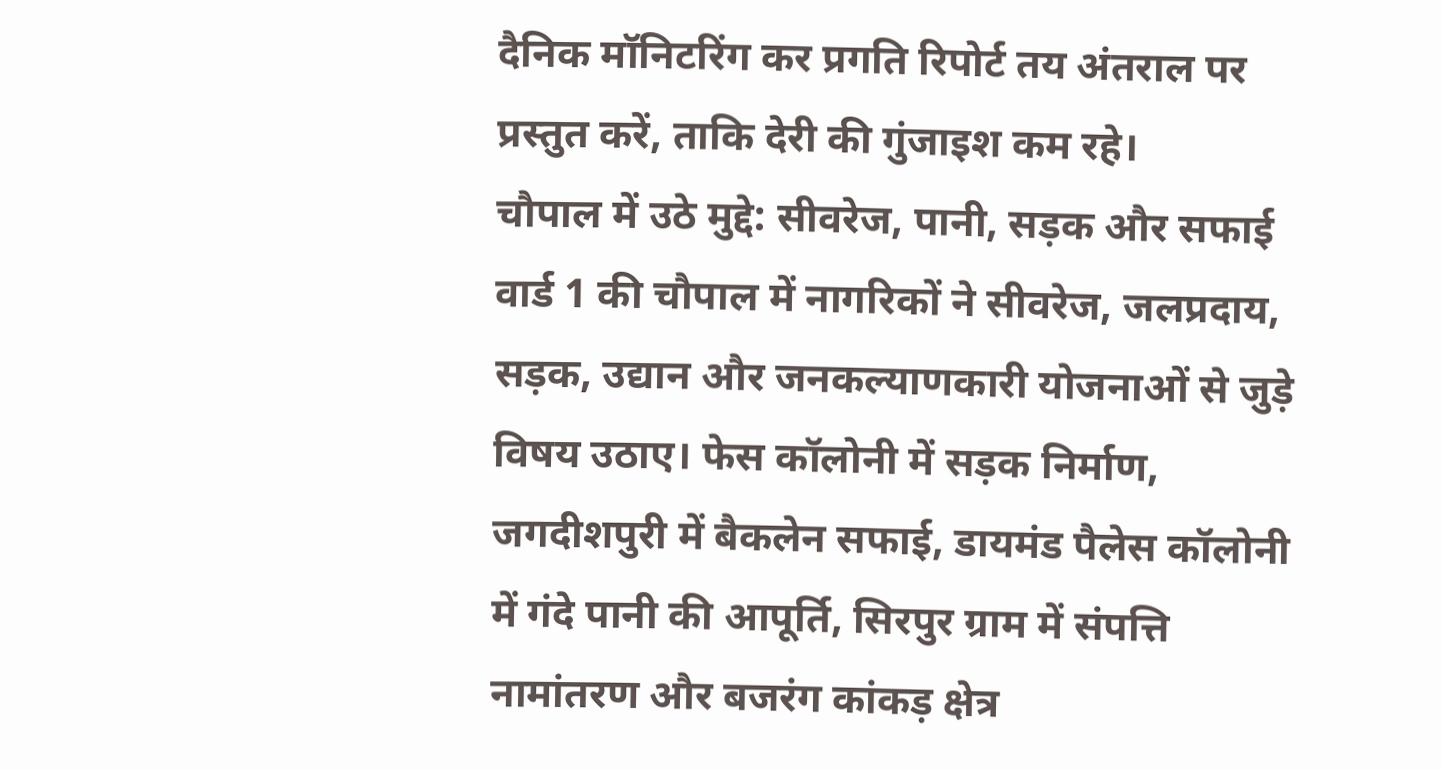दैनिक मॉनिटरिंग कर प्रगति रिपोर्ट तय अंतराल पर प्रस्तुत करें, ताकि देरी की गुंजाइश कम रहे।
चौपाल में उठे मुद्दे: सीवरेज, पानी, सड़क और सफाई
वार्ड 1 की चौपाल में नागरिकों ने सीवरेज, जलप्रदाय, सड़क, उद्यान और जनकल्याणकारी योजनाओं से जुड़े विषय उठाए। फेस कॉलोनी में सड़क निर्माण, जगदीशपुरी में बैकलेन सफाई, डायमंड पैलेस कॉलोनी में गंदे पानी की आपूर्ति, सिरपुर ग्राम में संपत्ति नामांतरण और बजरंग कांकड़ क्षेत्र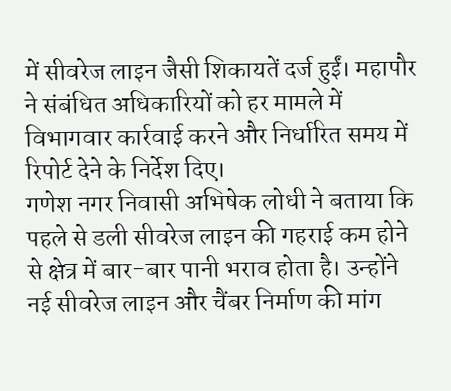में सीवरेज लाइन जैसी शिकायतें दर्ज हुईं। महापौर ने संबंधित अधिकारियों को हर मामले में विभागवार कार्रवाई करने और निर्धारित समय में रिपोर्ट देने के निर्देश दिए।
गणेश नगर निवासी अभिषेक लोधी ने बताया कि पहले से डली सीवरेज लाइन की गहराई कम होने से क्षेत्र में बार-बार पानी भराव होता है। उन्होंने नई सीवरेज लाइन और चैंबर निर्माण की मांग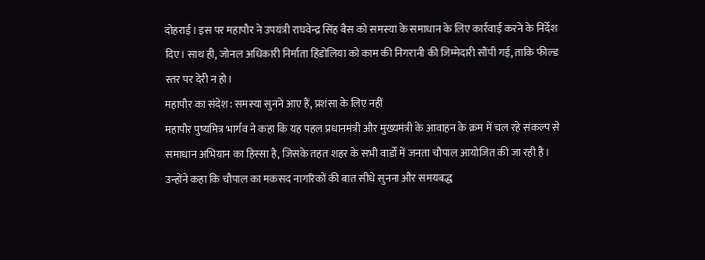दोहराई। इस पर महापौर ने उपयंत्री राघवेन्द्र सिंह बैस को समस्या के समाधान के लिए कार्रवाई करने के निर्देश दिए। साथ ही, जोनल अधिकारी निर्माता हिंडोलिया को काम की निगरानी की जिम्मेदारी सौंपी गई, ताकि फील्ड स्तर पर देरी न हो।
महापौर का संदेश: समस्या सुनने आए हैं, प्रशंसा के लिए नहीं
महापौर पुष्यमित्र भार्गव ने कहा कि यह पहल प्रधानमंत्री और मुख्यमंत्री के आवाहन के क्रम में चल रहे संकल्प से समाधान अभियान का हिस्सा है, जिसके तहत शहर के सभी वार्डों में जनता चौपाल आयोजित की जा रही है। उन्होंने कहा कि चौपाल का मकसद नागरिकों की बात सीधे सुनना और समयबद्ध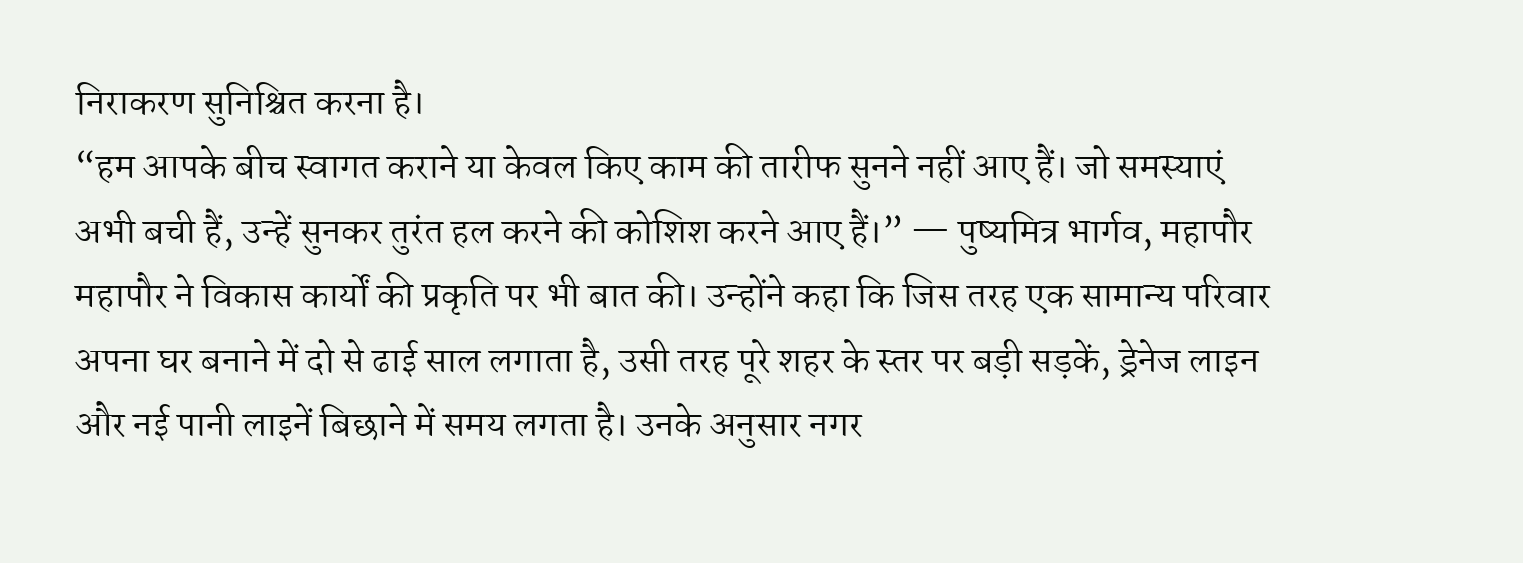निराकरण सुनिश्चित करना है।
“हम आपके बीच स्वागत कराने या केवल किए काम की तारीफ सुनने नहीं आए हैं। जो समस्याएं अभी बची हैं, उन्हें सुनकर तुरंत हल करने की कोशिश करने आए हैं।” — पुष्यमित्र भार्गव, महापौर
महापौर ने विकास कार्यों की प्रकृति पर भी बात की। उन्होंने कहा कि जिस तरह एक सामान्य परिवार अपना घर बनाने में दो से ढाई साल लगाता है, उसी तरह पूरे शहर के स्तर पर बड़ी सड़कें, ड्रेनेज लाइन और नई पानी लाइनें बिछाने में समय लगता है। उनके अनुसार नगर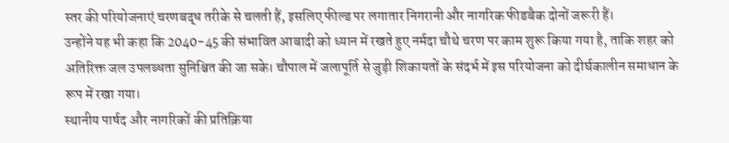स्तर की परियोजनाएं चरणबद्ध तरीके से चलती हैं, इसलिए फील्ड पर लगातार निगरानी और नागरिक फीडबैक दोनों जरूरी हैं।
उन्होंने यह भी कहा कि 2040-45 की संभावित आबादी को ध्यान में रखते हुए नर्मदा चौथे चरण पर काम शुरू किया गया है, ताकि शहर को अतिरिक्त जल उपलब्धता सुनिश्चित की जा सके। चौपाल में जलापूर्ति से जुड़ी शिकायतों के संदर्भ में इस परियोजना को दीर्घकालीन समाधान के रूप में रखा गया।
स्थानीय पार्षद और नागरिकों की प्रतिक्रिया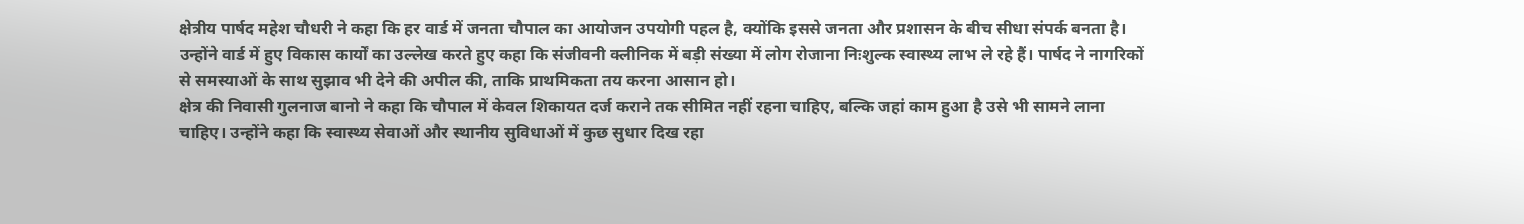क्षेत्रीय पार्षद महेश चौधरी ने कहा कि हर वार्ड में जनता चौपाल का आयोजन उपयोगी पहल है, क्योंकि इससे जनता और प्रशासन के बीच सीधा संपर्क बनता है। उन्होंने वार्ड में हुए विकास कार्यों का उल्लेख करते हुए कहा कि संजीवनी क्लीनिक में बड़ी संख्या में लोग रोजाना निःशुल्क स्वास्थ्य लाभ ले रहे हैं। पार्षद ने नागरिकों से समस्याओं के साथ सुझाव भी देने की अपील की, ताकि प्राथमिकता तय करना आसान हो।
क्षेत्र की निवासी गुलनाज बानो ने कहा कि चौपाल में केवल शिकायत दर्ज कराने तक सीमित नहीं रहना चाहिए, बल्कि जहां काम हुआ है उसे भी सामने लाना चाहिए। उन्होंने कहा कि स्वास्थ्य सेवाओं और स्थानीय सुविधाओं में कुछ सुधार दिख रहा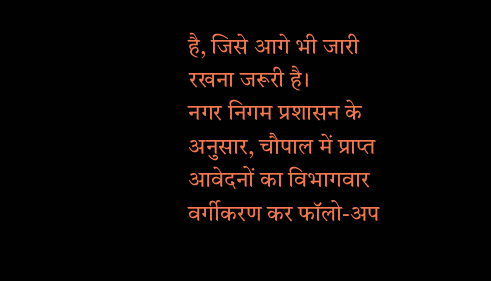है, जिसे आगे भी जारी रखना जरूरी है।
नगर निगम प्रशासन के अनुसार, चौपाल में प्राप्त आवेदनों का विभागवार वर्गीकरण कर फॉलो-अप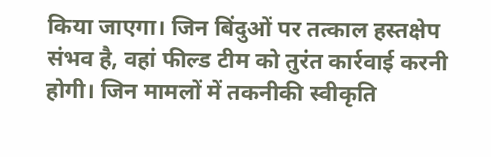किया जाएगा। जिन बिंदुओं पर तत्काल हस्तक्षेप संभव है, वहां फील्ड टीम को तुरंत कार्रवाई करनी होगी। जिन मामलों में तकनीकी स्वीकृति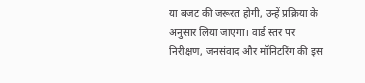या बजट की जरूरत होगी, उन्हें प्रक्रिया के अनुसार लिया जाएगा। वार्ड स्तर पर निरीक्षण, जनसंवाद और मॉनिटरिंग की इस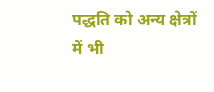पद्धति को अन्य क्षेत्रों में भी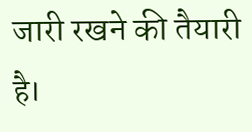जारी रखने की तैयारी है।